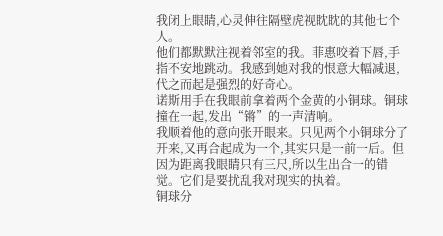我闭上眼睛,心灵伸往隔壁虎视眈眈的其他七个人。
他们都默默注视着邻室的我。菲惠咬着下唇,手指不安地跳动。我感到她对我的恨意大幅减退,代之而起是强烈的好奇心。
诺斯用手在我眼前拿着两个金黄的小铜球。铜球撞在一起,发出“锵”的一声清响。
我顺着他的意向张开眼来。只见两个小铜球分了开来,又再合起成为一个,其实只是一前一后。但因为距离我眼睛只有三尺,所以生出合一的错觉。它们是要扰乱我对现实的执着。
铜球分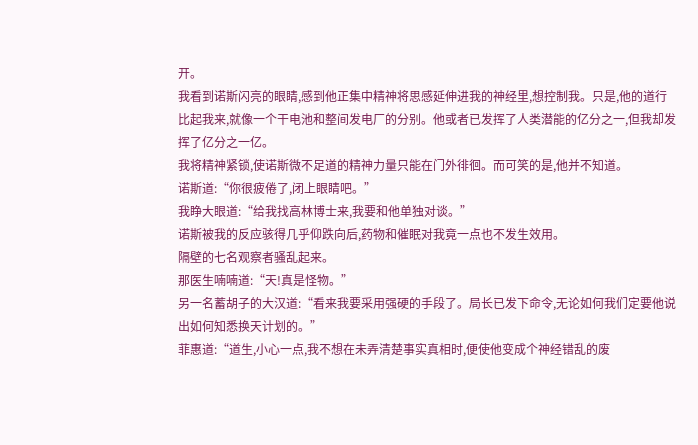开。
我看到诺斯闪亮的眼睛,感到他正集中精神将思感延伸进我的神经里,想控制我。只是,他的道行比起我来,就像一个干电池和整间发电厂的分别。他或者已发挥了人类潜能的亿分之一,但我却发挥了亿分之一亿。
我将精神紧锁,使诺斯微不足道的精神力量只能在门外徘徊。而可笑的是,他并不知道。
诺斯道:“你很疲倦了,闭上眼睛吧。”
我睁大眼道:“给我找高林博士来,我要和他单独对谈。”
诺斯被我的反应骇得几乎仰跌向后,药物和催眠对我竟一点也不发生效用。
隔壁的七名观察者骚乱起来。
那医生喃喃道:“天!真是怪物。”
另一名蓄胡子的大汉道:“看来我要采用强硬的手段了。局长已发下命令,无论如何我们定要他说出如何知悉换天计划的。”
菲惠道:“道生,小心一点,我不想在未弄清楚事实真相时,便使他变成个神经错乱的废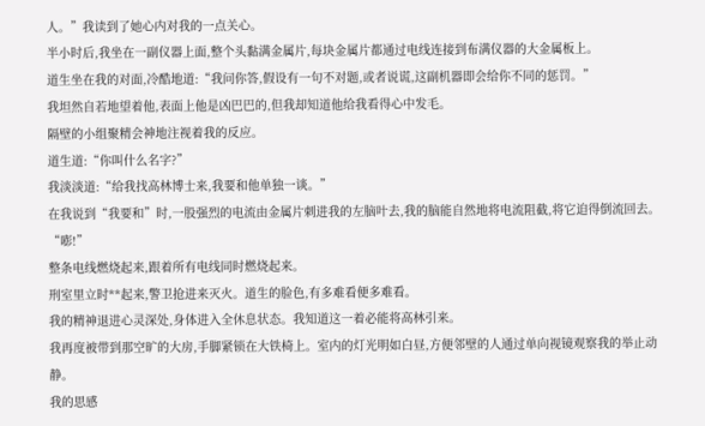人。”我读到了她心内对我的一点关心。
半小时后,我坐在一副仪器上面,整个头黏满金属片,每块金属片都通过电线连接到布满仪器的大金属板上。
道生坐在我的对面,冷酷地道:“我问你答,假设有一句不对题,或者说谎,这副机器即会给你不同的惩罚。”
我坦然自若地望着他,表面上他是凶巴巴的,但我却知道他给我看得心中发毛。
隔壁的小组聚精会神地注视着我的反应。
道生道:“你叫什么名字?”
我淡淡道:“给我找高林博士来,我要和他单独一谈。”
在我说到“我要和”时,一股强烈的电流由金属片刺进我的左脑叶去,我的脑能自然地将电流阻截,将它迫得倒流回去。
“嘭!”
整条电线燃烧起来,跟着所有电线同时燃烧起来。
刑室里立时**起来,警卫抢进来灭火。道生的脸色,有多难看便多难看。
我的精神退进心灵深处,身体进入全休息状态。我知道这一着必能将高林引来。
我再度被带到那空旷的大房,手脚紧锁在大铁椅上。室内的灯光明如白昼,方便邻壁的人通过单向视镜观察我的举止动静。
我的思感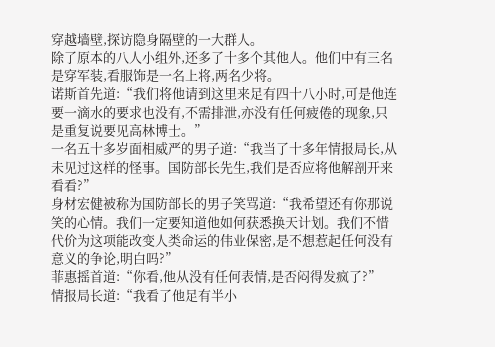穿越墙壁,探访隐身隔壁的一大群人。
除了原本的八人小组外,还多了十多个其他人。他们中有三名是穿军装,看服饰是一名上将,两名少将。
诺斯首先道:“我们将他请到这里来足有四十八小时,可是他连要一滴水的要求也没有,不需排泄,亦没有任何疲倦的现象,只是重复说要见高林博士。”
一名五十多岁面相威严的男子道:“我当了十多年情报局长,从未见过这样的怪事。国防部长先生,我们是否应将他解剖开来看看?”
身材宏健被称为国防部长的男子笑骂道:“我希望还有你那说笑的心情。我们一定要知道他如何获悉换天计划。我们不惜代价为这项能改变人类命运的伟业保密,是不想惹起任何没有意义的争论,明白吗?”
菲惠摇首道:“你看,他从没有任何表情,是否闷得发疯了?”
情报局长道:“我看了他足有半小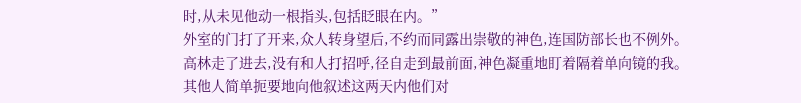时,从未见他动一根指头,包括眨眼在内。”
外室的门打了开来,众人转身望后,不约而同露出崇敬的神色,连国防部长也不例外。
高林走了进去,没有和人打招呼,径自走到最前面,神色凝重地盯着隔着单向镜的我。
其他人简单扼要地向他叙述这两天内他们对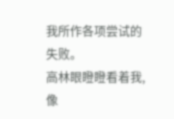我所作各项尝试的失败。
高林眼瞪瞪看着我,像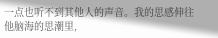一点也听不到其他人的声音。我的思感伸往他脑海的思潮里,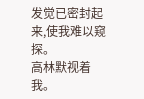发觉已密封起来,使我难以窥探。
高林默视着我。